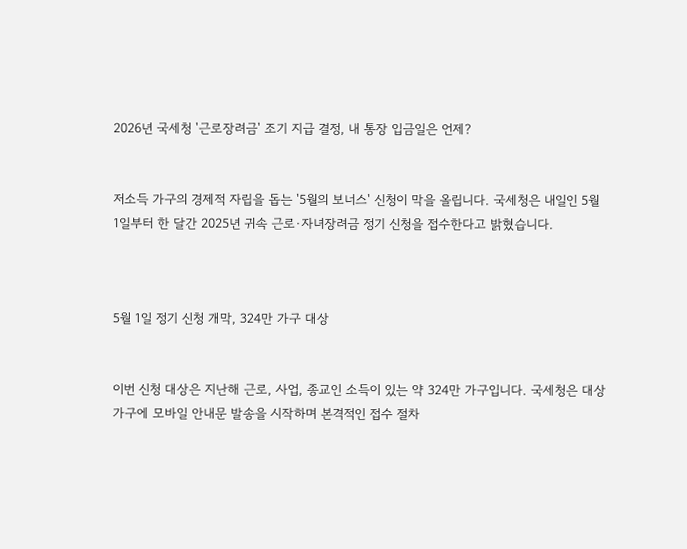2026년 국세청 '근로장려금' 조기 지급 결정, 내 통장 입금일은 언제?


저소득 가구의 경제적 자립을 돕는 '5월의 보너스' 신청이 막을 올립니다. 국세청은 내일인 5월 1일부터 한 달간 2025년 귀속 근로·자녀장려금 정기 신청을 접수한다고 밝혔습니다.



5월 1일 정기 신청 개막, 324만 가구 대상


이번 신청 대상은 지난해 근로, 사업, 종교인 소득이 있는 약 324만 가구입니다. 국세청은 대상 가구에 모바일 안내문 발송을 시작하며 본격적인 접수 절차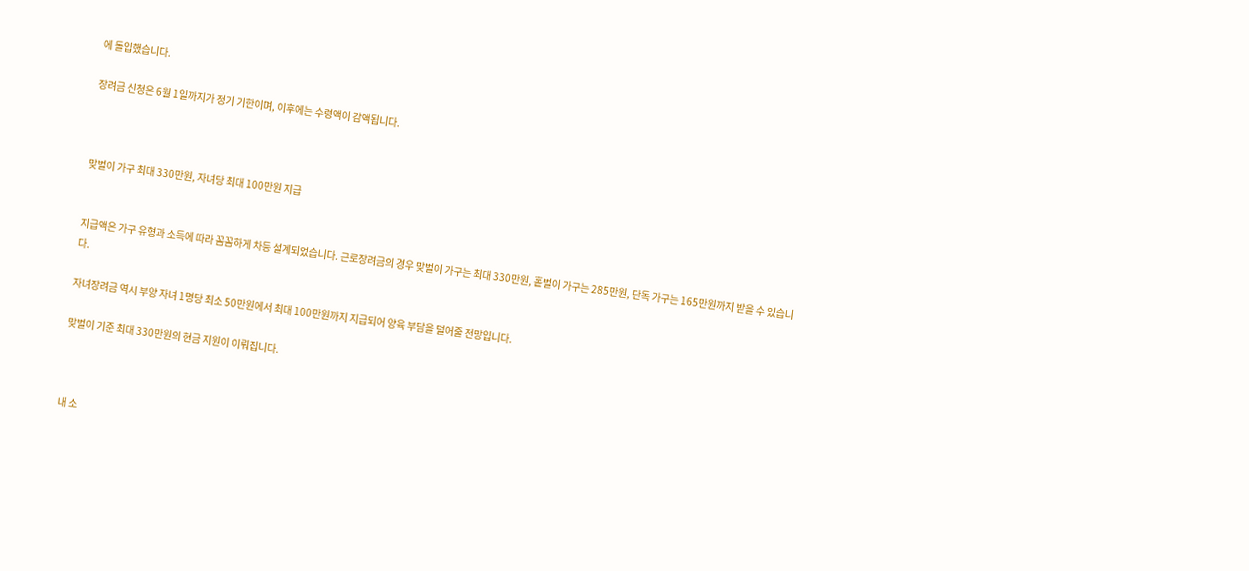에 돌입했습니다.

장려금 신청은 6월 1일까지가 정기 기한이며, 이후에는 수령액이 감액됩니다.



맞벌이 가구 최대 330만원, 자녀당 최대 100만원 지급


지급액은 가구 유형과 소득에 따라 꼼꼼하게 차등 설계되었습니다. 근로장려금의 경우 맞벌이 가구는 최대 330만원, 홑벌이 가구는 285만원, 단독 가구는 165만원까지 받을 수 있습니다.

자녀장려금 역시 부양 자녀 1명당 최소 50만원에서 최대 100만원까지 지급되어 양육 부담을 덜어줄 전망입니다.

맞벌이 기준 최대 330만원의 현금 지원이 이뤄집니다.



내 소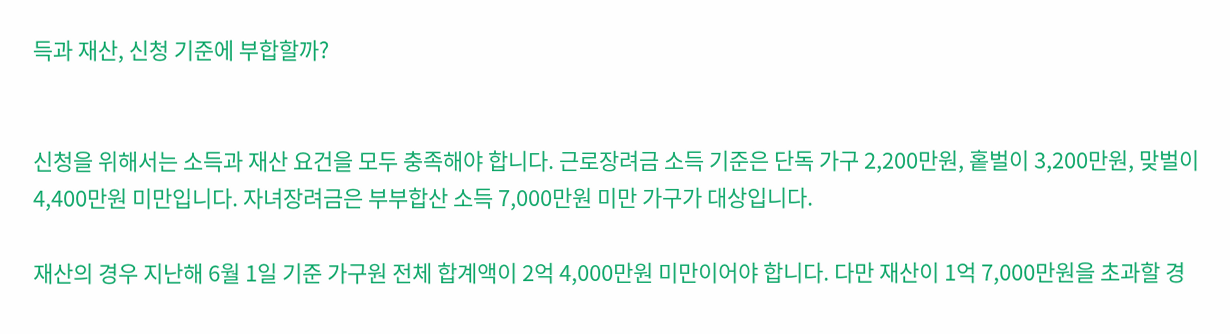득과 재산, 신청 기준에 부합할까?


신청을 위해서는 소득과 재산 요건을 모두 충족해야 합니다. 근로장려금 소득 기준은 단독 가구 2,200만원, 홑벌이 3,200만원, 맞벌이 4,400만원 미만입니다. 자녀장려금은 부부합산 소득 7,000만원 미만 가구가 대상입니다.

재산의 경우 지난해 6월 1일 기준 가구원 전체 합계액이 2억 4,000만원 미만이어야 합니다. 다만 재산이 1억 7,000만원을 초과할 경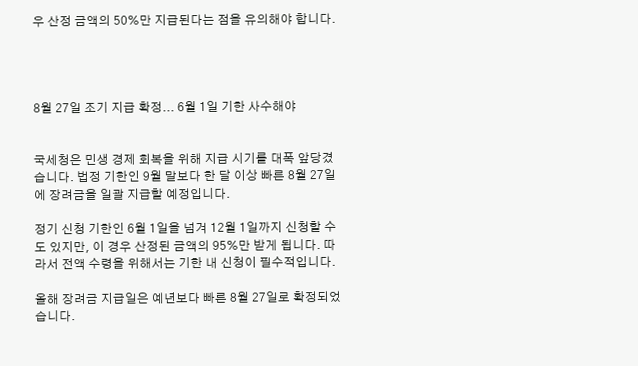우 산정 금액의 50%만 지급된다는 점을 유의해야 합니다.




8월 27일 조기 지급 확정... 6월 1일 기한 사수해야


국세청은 민생 경제 회복을 위해 지급 시기를 대폭 앞당겼습니다. 법정 기한인 9월 말보다 한 달 이상 빠른 8월 27일에 장려금을 일괄 지급할 예정입니다.

정기 신청 기한인 6월 1일을 넘겨 12월 1일까지 신청할 수도 있지만, 이 경우 산정된 금액의 95%만 받게 됩니다. 따라서 전액 수령을 위해서는 기한 내 신청이 필수적입니다.

올해 장려금 지급일은 예년보다 빠른 8월 27일로 확정되었습니다.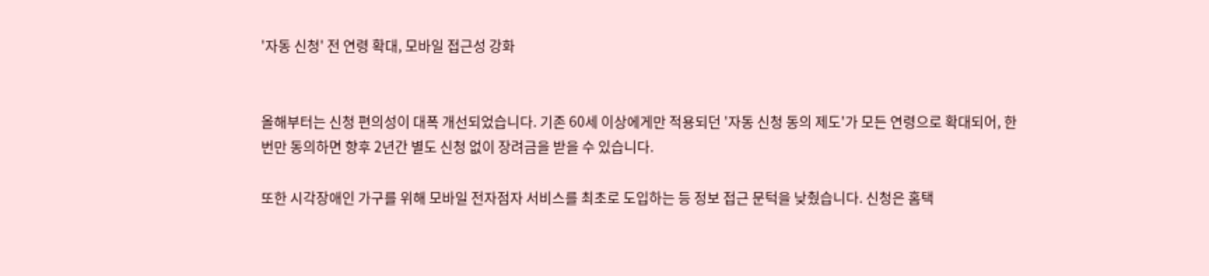'자동 신청' 전 연령 확대, 모바일 접근성 강화


올해부터는 신청 편의성이 대폭 개선되었습니다. 기존 60세 이상에게만 적용되던 '자동 신청 동의 제도'가 모든 연령으로 확대되어, 한 번만 동의하면 향후 2년간 별도 신청 없이 장려금을 받을 수 있습니다.

또한 시각장애인 가구를 위해 모바일 전자점자 서비스를 최초로 도입하는 등 정보 접근 문턱을 낮췄습니다. 신청은 홈택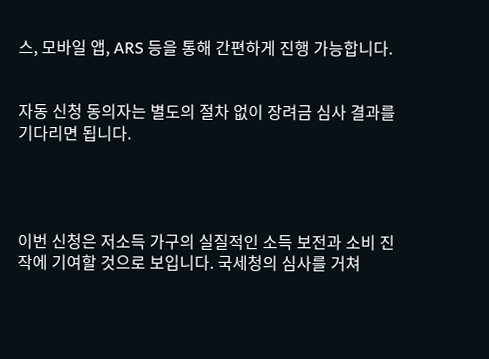스, 모바일 앱, ARS 등을 통해 간편하게 진행 가능합니다.


자동 신청 동의자는 별도의 절차 없이 장려금 심사 결과를 기다리면 됩니다.




이번 신청은 저소득 가구의 실질적인 소득 보전과 소비 진작에 기여할 것으로 보입니다. 국세청의 심사를 거쳐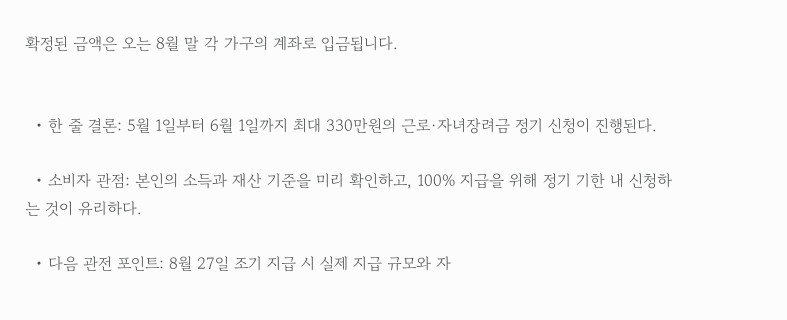확정된 금액은 오는 8월 말 각 가구의 계좌로 입금됩니다.


  • 한 줄 결론: 5월 1일부터 6월 1일까지 최대 330만원의 근로·자녀장려금 정기 신청이 진행된다.

  • 소비자 관점: 본인의 소득과 재산 기준을 미리 확인하고, 100% 지급을 위해 정기 기한 내 신청하는 것이 유리하다.

  • 다음 관전 포인트: 8월 27일 조기 지급 시 실제 지급 규모와 자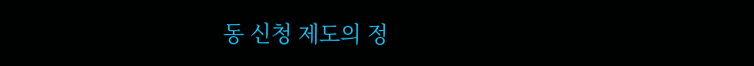동 신청 제도의 정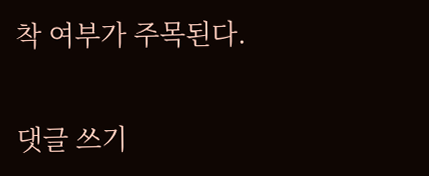착 여부가 주목된다.

댓글 쓰기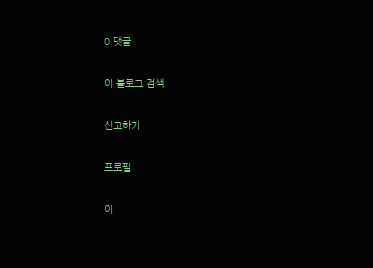0 댓글

이 블로그 검색

신고하기

프로필

이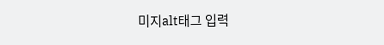미지alt태그 입력